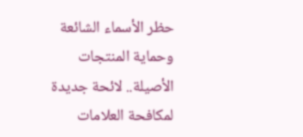حظر الأسماء الشائعة وحماية المنتجات الأصيلة.. لائحة جديدة لمكافحة العلامات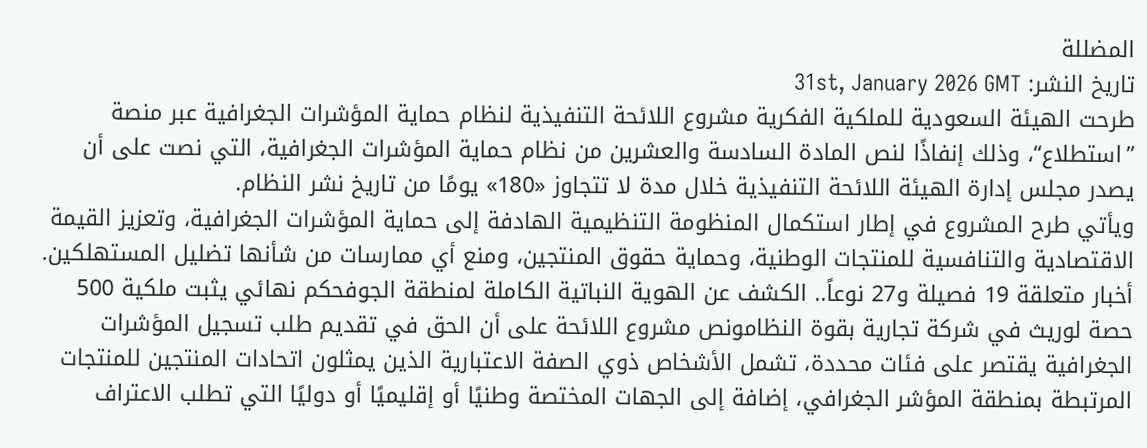المضللة
تاريخ النشر: 31st, January 2026 GMT
طرحت الهيئة السعودية للملكية الفكرية مشروع اللائحة التنفيذية لنظام حماية المؤشرات الجغرافية عبر منصة ”استطلاع“، وذلك إنفاذًا لنص المادة السادسة والعشرين من نظام حماية المؤشرات الجغرافية، التي نصت على أن يصدر مجلس إدارة الهيئة اللائحة التنفيذية خلال مدة لا تتجاوز «180» يومًا من تاريخ نشر النظام.
ويأتي طرح المشروع في إطار استكمال المنظومة التنظيمية الهادفة إلى حماية المؤشرات الجغرافية، وتعزيز القيمة الاقتصادية والتنافسية للمنتجات الوطنية، وحماية حقوق المنتجين، ومنع أي ممارسات من شأنها تضليل المستهلكين.
أخبار متعلقة 19 فصيلة و27 نوعاً.. الكشف عن الهوية النباتية الكاملة لمنطقة الجوفحكم نهائي يثبت ملكية 500 حصة لوريث في شركة تجارية بقوة النظامونص مشروع اللائحة على أن الحق في تقديم طلب تسجيل المؤشرات الجغرافية يقتصر على فئات محددة، تشمل الأشخاص ذوي الصفة الاعتبارية الذين يمثلون اتحادات المنتجين للمنتجات المرتبطة بمنطقة المؤشر الجغرافي، إضافة إلى الجهات المختصة وطنيًا أو إقليميًا أو دوليًا التي تطلب الاعتراف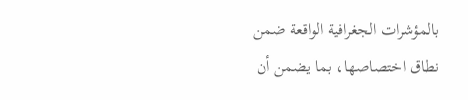بالمؤشرات الجغرافية الواقعة ضمن نطاق اختصاصها، بما يضمن أن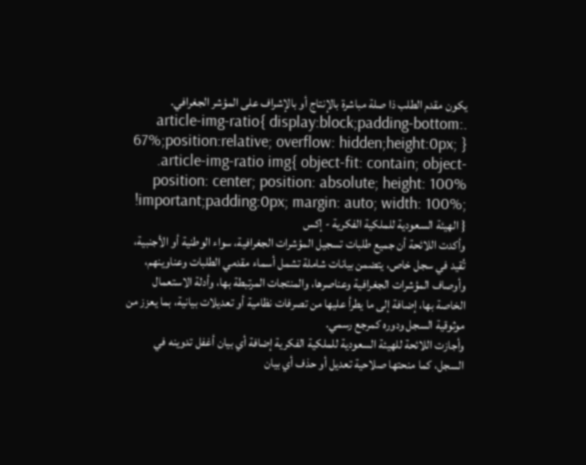يكون مقدم الطلب ذا صلة مباشرة بالإنتاج أو بالإشراف على المؤشر الجغرافي.
.article-img-ratio{ display:block;padding-bottom: 67%;position:relative; overflow: hidden;height:0px; } .article-img-ratio img{ object-fit: contain; object-position: center; position: absolute; height: 100% !important;padding:0px; margin: auto; width: 100%; } الهيئة السعودية للملكية الفكرية - إكس
وأكدت اللائحة أن جميع طلبات تسجيل المؤشرات الجغرافية، سواء الوطنية أو الأجنبية، تُقيد في سجل خاص، يتضمن بيانات شاملة تشمل أسماء مقدمي الطلبات وعناوينهم، وأوصاف المؤشرات الجغرافية وعناصرها، والمنتجات المرتبطة بها، وأدلة الاستعمال الخاصة بها، إضافة إلى ما يطرأ عليها من تصرفات نظامية أو تعديلات بيانية، بما يعزز من موثوقية السجل ودوره كمرجع رسمي.
وأجازت اللائحة للهيئة السعودية للملكية الفكرية إضافة أي بيان أغفل تدوينه في السجل، كما منحتها صلاحية تعديل أو حذف أي بيان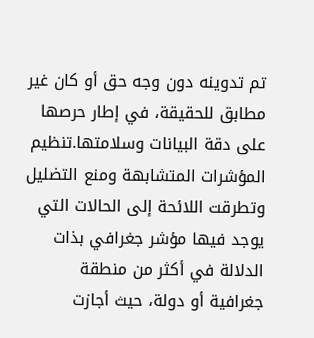تم تدوينه دون وجه حق أو كان غير مطابق للحقيقة، في إطار حرصها على دقة البيانات وسلامتها.تنظيم المؤشرات المتشابهة ومنع التضليل
وتطرقت اللائحة إلى الحالات التي يوجد فيها مؤشر جغرافي بذات الدلالة في أكثر من منطقة جغرافية أو دولة، حيث أجازت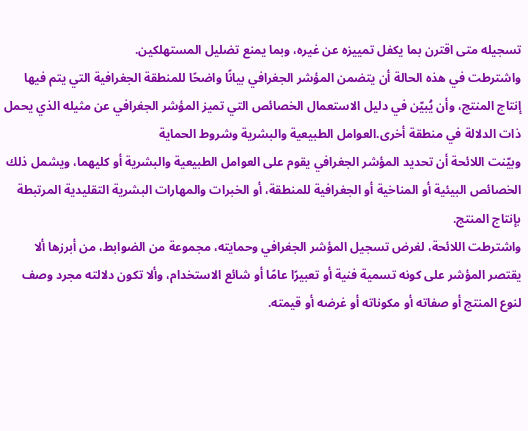تسجيله متى اقترن بما يكفل تمييزه عن غيره، وبما يمنع تضليل المستهلكين.
واشترطت في هذه الحالة أن يتضمن المؤشر الجغرافي بيانًا واضحًا للمنطقة الجغرافية التي يتم فيها إنتاج المنتج، وأن يُبيّن في دليل الاستعمال الخصائص التي تميز المؤشر الجغرافي عن مثيله الذي يحمل ذات الدلالة في منطقة أخرى.العوامل الطبيعية والبشرية وشروط الحماية
وبيّنت اللائحة أن تحديد المؤشر الجغرافي يقوم على العوامل الطبيعية والبشرية أو كليهما، ويشمل ذلك الخصائص البيئية أو المناخية أو الجغرافية للمنطقة، أو الخبرات والمهارات البشرية التقليدية المرتبطة بإنتاج المنتج.
واشترطت اللائحة، لغرض تسجيل المؤشر الجغرافي وحمايته، مجموعة من الضوابط، من أبرزها ألا يقتصر المؤشر على كونه تسمية فنية أو تعبيرًا عامًا أو شائع الاستخدام، وألا تكون دلالته مجرد وصف لنوع المنتج أو صفاته أو مكوناته أو غرضه أو قيمته.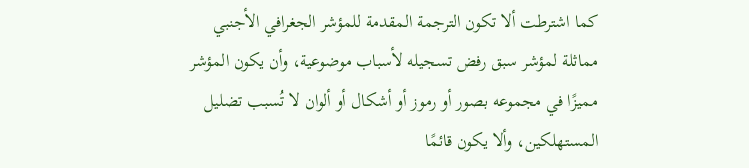كما اشترطت ألا تكون الترجمة المقدمة للمؤشر الجغرافي الأجنبي مماثلة لمؤشر سبق رفض تسجيله لأسباب موضوعية، وأن يكون المؤشر مميزًا في مجموعه بصور أو رموز أو أشكال أو ألوان لا تُسبب تضليل المستهلكين، وألا يكون قائمًا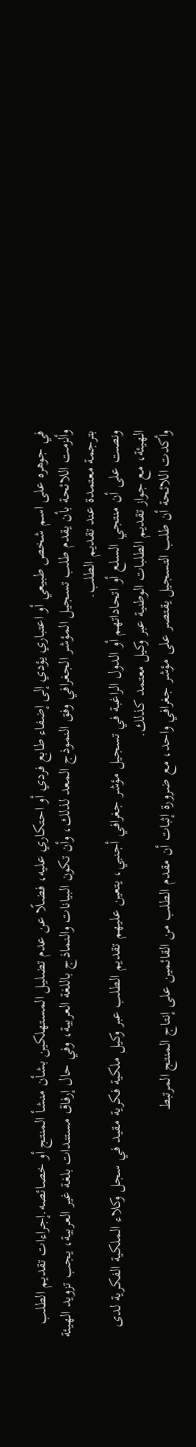في جوهره على اسم شخص طبيعي أو اعتباري يؤدي إلى إضفاء طابع فردي أو احتكاري عليه، فضلًا عن عدم تضليل المستهلكين بشأن منشأ المنتج أو خصائصه.إجراءات تقديم الطلب
وألزمت اللائحة بأن يقدم طلب تسجيل المؤشر الجغرافي وفق النموذج المعد لذلك، وأن تكون البيانات والنماذج باللغة العربية، وفي حال إرفاق مستندات بلغة غير العربية، يجب تزويد الهيئة بترجمة معتمدة عند تقديم الطلب.
ونصت على أن منتجي السلع أو اتحاداتهم أو الدول الراغبة في تسجيل مؤشر جغرافي أجنبي، يتعين عليهم تقديم الطلب عبر وكيل ملكية فكرية مقيد في سجل وكلاء الملكية الفكرية لدى الهيئة، مع جواز تقديم الطلبات الوطنية عبر وكيل معتمد كذلك.
وأكدت اللائحة أن طلب التسجيل يقتصر على مؤشر جغرافي واحد، مع ضرورة إثبات أن مقدم الطلب من القائمين على إنتاج المنتج المرتبط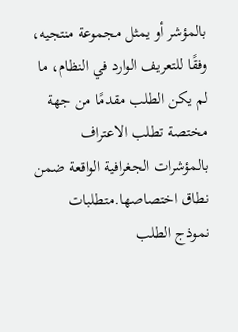بالمؤشر أو يمثل مجموعة منتجيه، وفقًا للتعريف الوارد في النظام، ما لم يكن الطلب مقدمًا من جهة مختصة تطلب الاعتراف بالمؤشرات الجغرافية الواقعة ضمن نطاق اختصاصها.متطلبات نموذج الطلب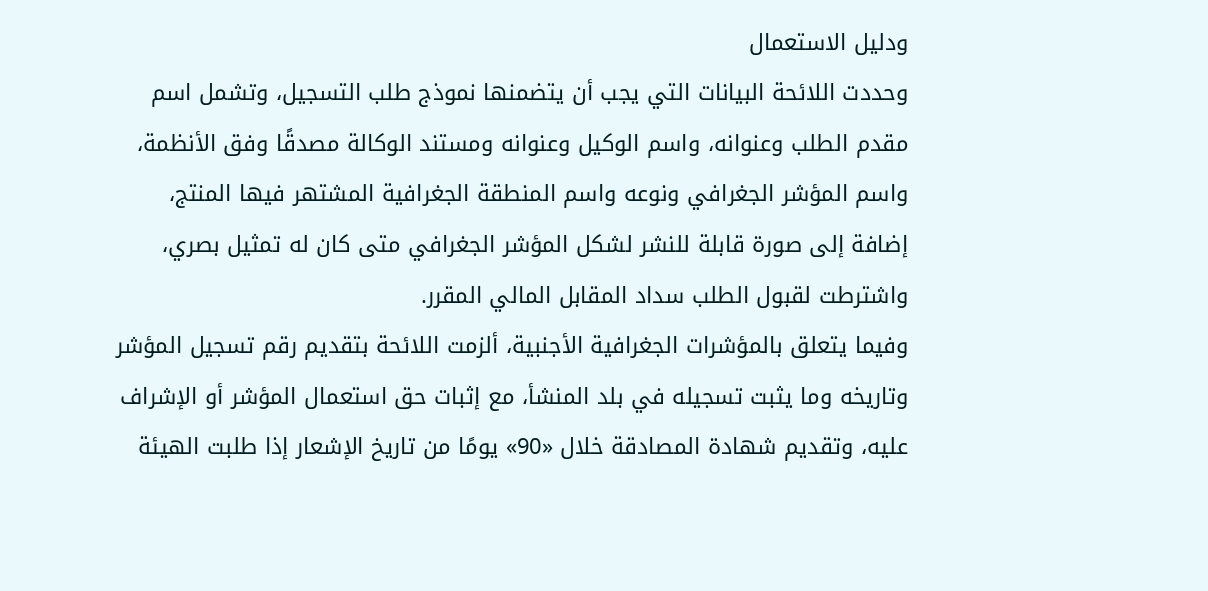ودليل الاستعمال
وحددت اللائحة البيانات التي يجب أن يتضمنها نموذج طلب التسجيل، وتشمل اسم مقدم الطلب وعنوانه، واسم الوكيل وعنوانه ومستند الوكالة مصدقًا وفق الأنظمة، واسم المؤشر الجغرافي ونوعه واسم المنطقة الجغرافية المشتهر فيها المنتج، إضافة إلى صورة قابلة للنشر لشكل المؤشر الجغرافي متى كان له تمثيل بصري، واشترطت لقبول الطلب سداد المقابل المالي المقرر.
وفيما يتعلق بالمؤشرات الجغرافية الأجنبية، ألزمت اللائحة بتقديم رقم تسجيل المؤشر وتاريخه وما يثبت تسجيله في بلد المنشأ، مع إثبات حق استعمال المؤشر أو الإشراف عليه، وتقديم شهادة المصادقة خلال «90» يومًا من تاريخ الإشعار إذا طلبت الهيئة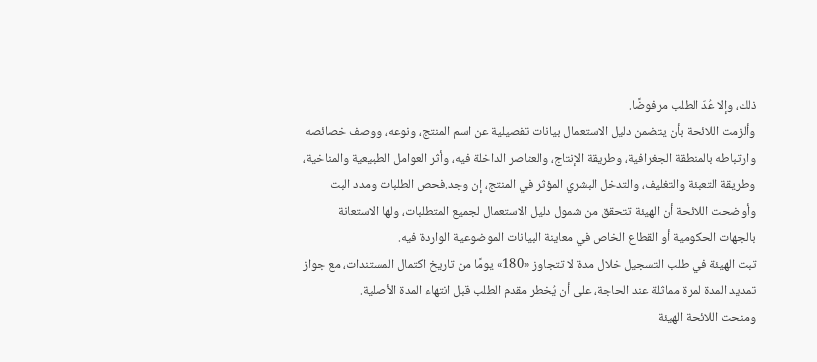ذلك، وإلا عُدّ الطلب مرفوضًا.
وألزمت اللائحة بأن يتضمن دليل الاستعمال بيانات تفصيلية عن اسم المنتج، ونوعه، ووصف خصائصه وارتباطه بالمنطقة الجغرافية، وطريقة الإنتاج، والعناصر الداخلة فيه، وأثر العوامل الطبيعية والمناخية، وطريقة التعبئة والتغليف، والتدخل البشري المؤثر في المنتج، إن وجد.فحص الطلبات ومدد البت
وأوضحت اللائحة أن الهيئة تتحقق من شمول دليل الاستعمال لجميع المتطلبات، ولها الاستعانة بالجهات الحكومية أو القطاع الخاص في معاينة البيانات الموضوعية الواردة فيه.
تبت الهيئة في طلب التسجيل خلال مدة لا تتجاوز «180» يومًا من تاريخ اكتمال المستندات، مع جواز تمديد المدة لمرة مماثلة عند الحاجة، على أن يُخطر مقدم الطلب قبل انتهاء المدة الأصلية.
ومنحت اللائحة الهيئة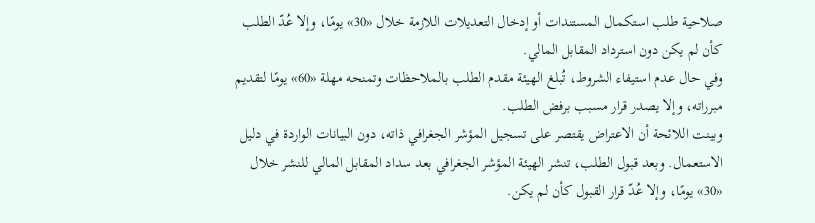صلاحية طلب استكمال المستندات أو إدخال التعديلات اللازمة خلال «30» يومًا، وإلا عُدّ الطلب كأن لم يكن دون استرداد المقابل المالي.
وفي حال عدم استيفاء الشروط، تُبلغ الهيئة مقدم الطلب بالملاحظات وتمنحه مهلة «60» يومًا لتقديم مبرراته، وإلا يصدر قرار مسبب برفض الطلب.
وبينت اللائحة أن الاعتراض يقتصر على تسجيل المؤشر الجغرافي ذاته، دون البيانات الواردة في دليل الاستعمال. وبعد قبول الطلب، تنشر الهيئة المؤشر الجغرافي بعد سداد المقابل المالي للنشر خلال «30» يومًا، وإلا عُدّ قرار القبول كأن لم يكن.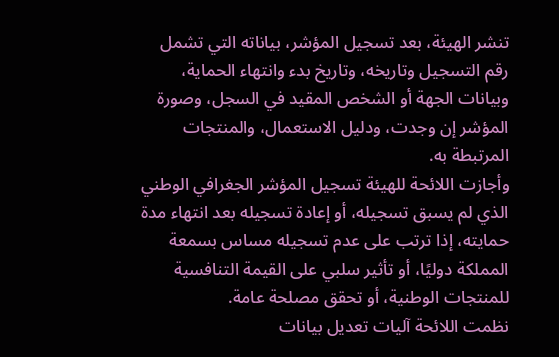تنشر الهيئة، بعد تسجيل المؤشر، بياناته التي تشمل رقم التسجيل وتاريخه، وتاريخ بدء وانتهاء الحماية، وبيانات الجهة أو الشخص المقيد في السجل، وصورة المؤشر إن وجدت، ودليل الاستعمال، والمنتجات المرتبطة به.
وأجازت اللائحة للهيئة تسجيل المؤشر الجغرافي الوطني الذي لم يسبق تسجيله، أو إعادة تسجيله بعد انتهاء مدة حمايته، إذا ترتب على عدم تسجيله مساس بسمعة المملكة دوليًا، أو تأثير سلبي على القيمة التنافسية للمنتجات الوطنية، أو تحقق مصلحة عامة.
نظمت اللائحة آليات تعديل بيانات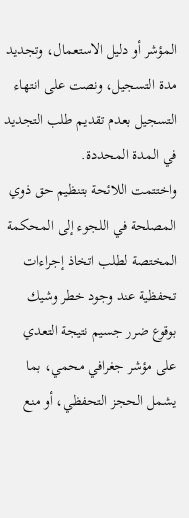المؤشر أو دليل الاستعمال، وتجديد مدة التسجيل، ونصت على انتهاء التسجيل بعدم تقديم طلب التجديد في المدة المحددة.
واختتمت اللائحة بتنظيم حق ذوي المصلحة في اللجوء إلى المحكمة المختصة لطلب اتخاذ إجراءات تحفظية عند وجود خطر وشيك بوقوع ضرر جسيم نتيجة التعدي على مؤشر جغرافي محمي، بما يشمل الحجز التحفظي، أو منع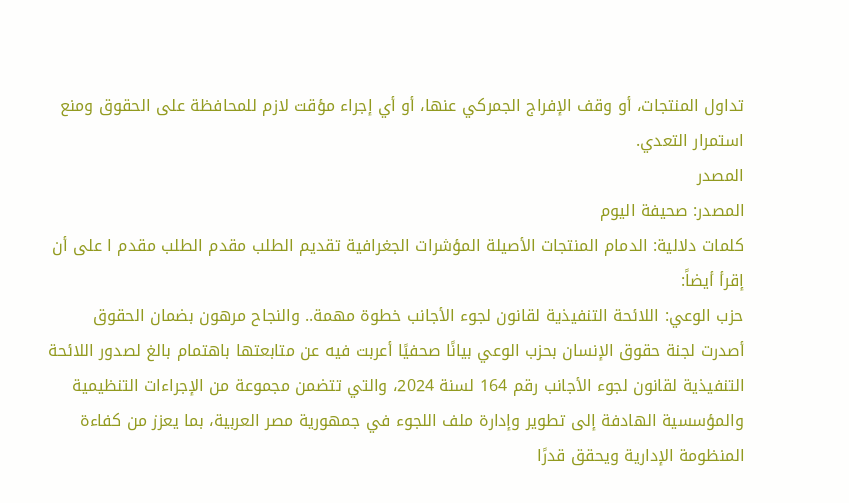تداول المنتجات، أو وقف الإفراج الجمركي عنها، أو أي إجراء مؤقت لازم للمحافظة على الحقوق ومنع استمرار التعدي.
المصدر
المصدر: صحيفة اليوم
كلمات دلالية: الدمام المنتجات الأصيلة المؤشرات الجغرافیة تقدیم الطلب مقدم الطلب مقدم ا على أن
إقرأ أيضاً:
حزب الوعي: اللائحة التنفيذية لقانون لجوء الأجانب خطوة مهمة.. والنجاح مرهون بضمان الحقوق
أصدرت لجنة حقوق الإنسان بحزب الوعي بيانًا صحفيًا أعربت فيه عن متابعتها باهتمام بالغ لصدور اللائحة التنفيذية لقانون لجوء الأجانب رقم 164 لسنة 2024، والتي تتضمن مجموعة من الإجراءات التنظيمية والمؤسسية الهادفة إلى تطوير وإدارة ملف اللجوء في جمهورية مصر العربية، بما يعزز من كفاءة المنظومة الإدارية ويحقق قدرًا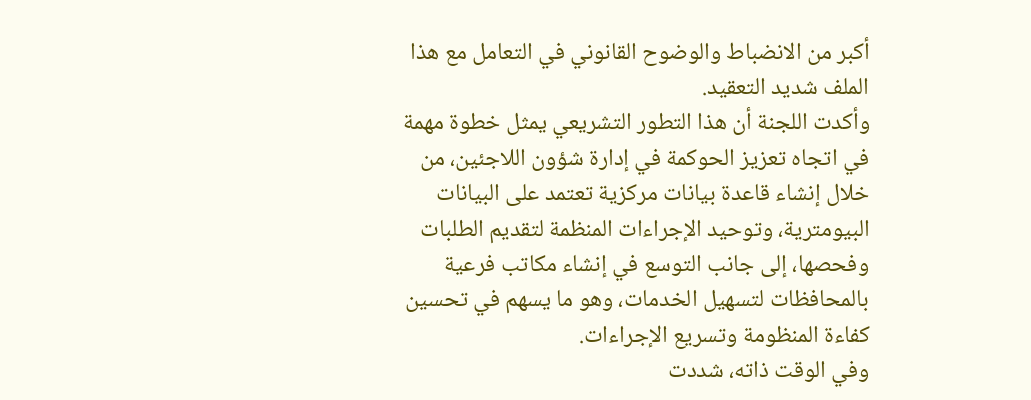أكبر من الانضباط والوضوح القانوني في التعامل مع هذا الملف شديد التعقيد.
وأكدت اللجنة أن هذا التطور التشريعي يمثل خطوة مهمة في اتجاه تعزيز الحوكمة في إدارة شؤون اللاجئين، من خلال إنشاء قاعدة بيانات مركزية تعتمد على البيانات البيومترية، وتوحيد الإجراءات المنظمة لتقديم الطلبات وفحصها، إلى جانب التوسع في إنشاء مكاتب فرعية بالمحافظات لتسهيل الخدمات، وهو ما يسهم في تحسين كفاءة المنظومة وتسريع الإجراءات.
وفي الوقت ذاته، شددت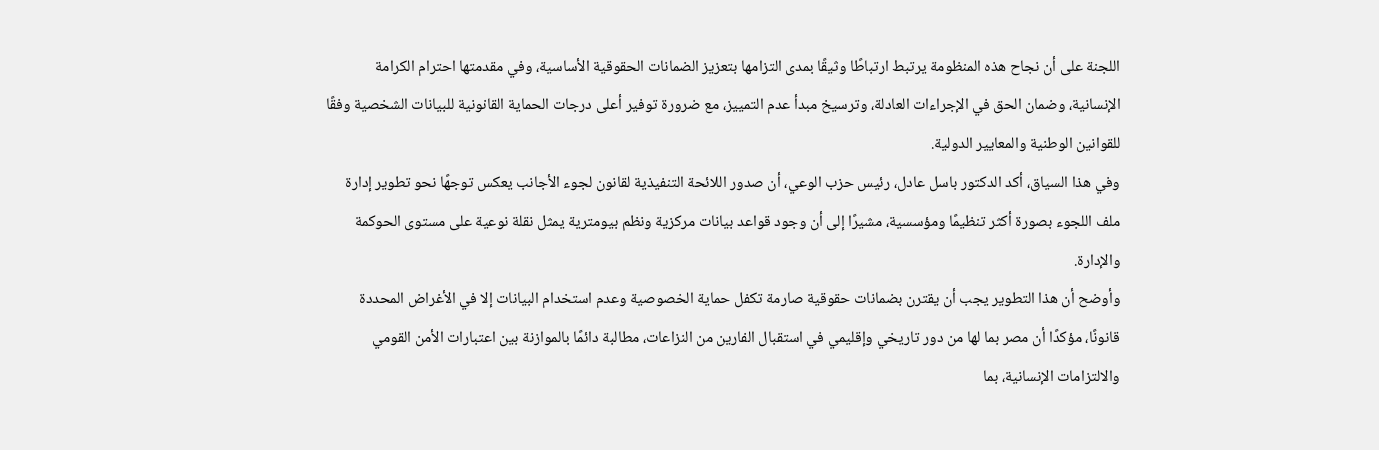اللجنة على أن نجاح هذه المنظومة يرتبط ارتباطًا وثيقًا بمدى التزامها بتعزيز الضمانات الحقوقية الأساسية، وفي مقدمتها احترام الكرامة الإنسانية، وضمان الحق في الإجراءات العادلة، وترسيخ مبدأ عدم التمييز، مع ضرورة توفير أعلى درجات الحماية القانونية للبيانات الشخصية وفقًا للقوانين الوطنية والمعايير الدولية.
وفي هذا السياق، أكد الدكتور باسل عادل، رئيس حزب الوعي، أن صدور اللائحة التنفيذية لقانون لجوء الأجانب يعكس توجهًا نحو تطوير إدارة ملف اللجوء بصورة أكثر تنظيمًا ومؤسسية، مشيرًا إلى أن وجود قواعد بيانات مركزية ونظم بيومترية يمثل نقلة نوعية على مستوى الحوكمة والإدارة.
وأوضح أن هذا التطوير يجب أن يقترن بضمانات حقوقية صارمة تكفل حماية الخصوصية وعدم استخدام البيانات إلا في الأغراض المحددة قانونًا، مؤكدًا أن مصر بما لها من دور تاريخي وإقليمي في استقبال الفارين من النزاعات، مطالبة دائمًا بالموازنة بين اعتبارات الأمن القومي والالتزامات الإنسانية، بما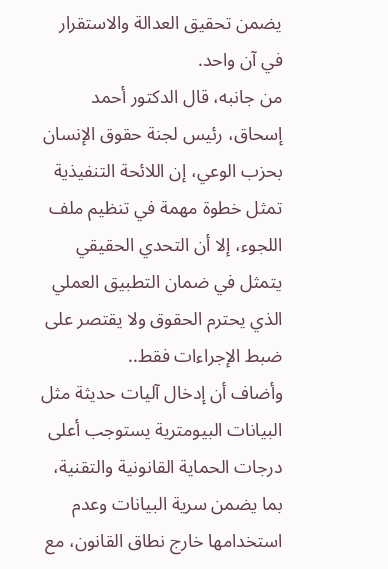يضمن تحقيق العدالة والاستقرار في آن واحد.
من جانبه، قال الدكتور أحمد إسحاق، رئيس لجنة حقوق الإنسان بحزب الوعي، إن اللائحة التنفيذية تمثل خطوة مهمة في تنظيم ملف اللجوء، إلا أن التحدي الحقيقي يتمثل في ضمان التطبيق العملي الذي يحترم الحقوق ولا يقتصر على ضبط الإجراءات فقط..
وأضاف أن إدخال آليات حديثة مثل البيانات البيومترية يستوجب أعلى درجات الحماية القانونية والتقنية، بما يضمن سرية البيانات وعدم استخدامها خارج نطاق القانون، مع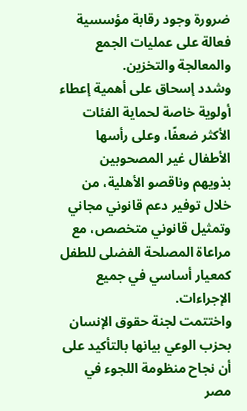ضرورة وجود رقابة مؤسسية فعالة على عمليات الجمع والمعالجة والتخزين.
وشدد إسحاق على أهمية إعطاء أولوية خاصة لحماية الفئات الأكثر ضعفًا، وعلى رأسها الأطفال غير المصحوبين بذويهم وناقصو الأهلية، من خلال توفير دعم قانوني مجاني وتمثيل قانوني متخصص، مع مراعاة المصلحة الفضلى للطفل كمعيار أساسي في جميع الإجراءات.
واختتمت لجنة حقوق الإنسان بحزب الوعي بيانها بالتأكيد على أن نجاح منظومة اللجوء في مصر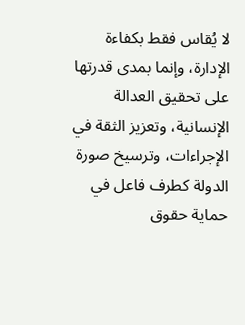لا يُقاس فقط بكفاءة الإدارة، وإنما بمدى قدرتها على تحقيق العدالة الإنسانية، وتعزيز الثقة في الإجراءات، وترسيخ صورة الدولة كطرف فاعل في حماية حقوق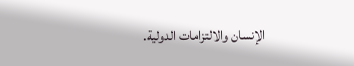الإنسان والالتزامات الدولية.